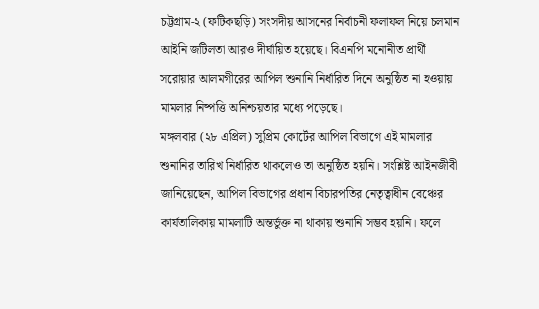চট্টগ্রাম-২ (ফটিকছড়ি) সংসদীয় আসনের নির্বাচনী ফলাফল নিয়ে চলমান আইনি জটিলতা আরও দীর্ঘায়িত হয়েছে। বিএনপি মনোনীত প্রার্থী সরোয়ার আলমগীরের আপিল শুনানি নির্ধারিত দিনে অনুষ্ঠিত না হওয়ায় মামলার নিষ্পত্তি অনিশ্চয়তার মধ্যে পড়েছে।
মঙ্গলবার (২৮ এপ্রিল) সুপ্রিম কোর্টের আপিল বিভাগে এই মামলার শুনানির তারিখ নির্ধারিত থাকলেও তা অনুষ্ঠিত হয়নি। সংশ্লিষ্ট আইনজীবী জানিয়েছেন, আপিল বিভাগের প্রধান বিচারপতির নেতৃত্বাধীন বেঞ্চের কার্যতালিকায় মামলাটি অন্তর্ভুক্ত না থাকায় শুনানি সম্ভব হয়নি। ফলে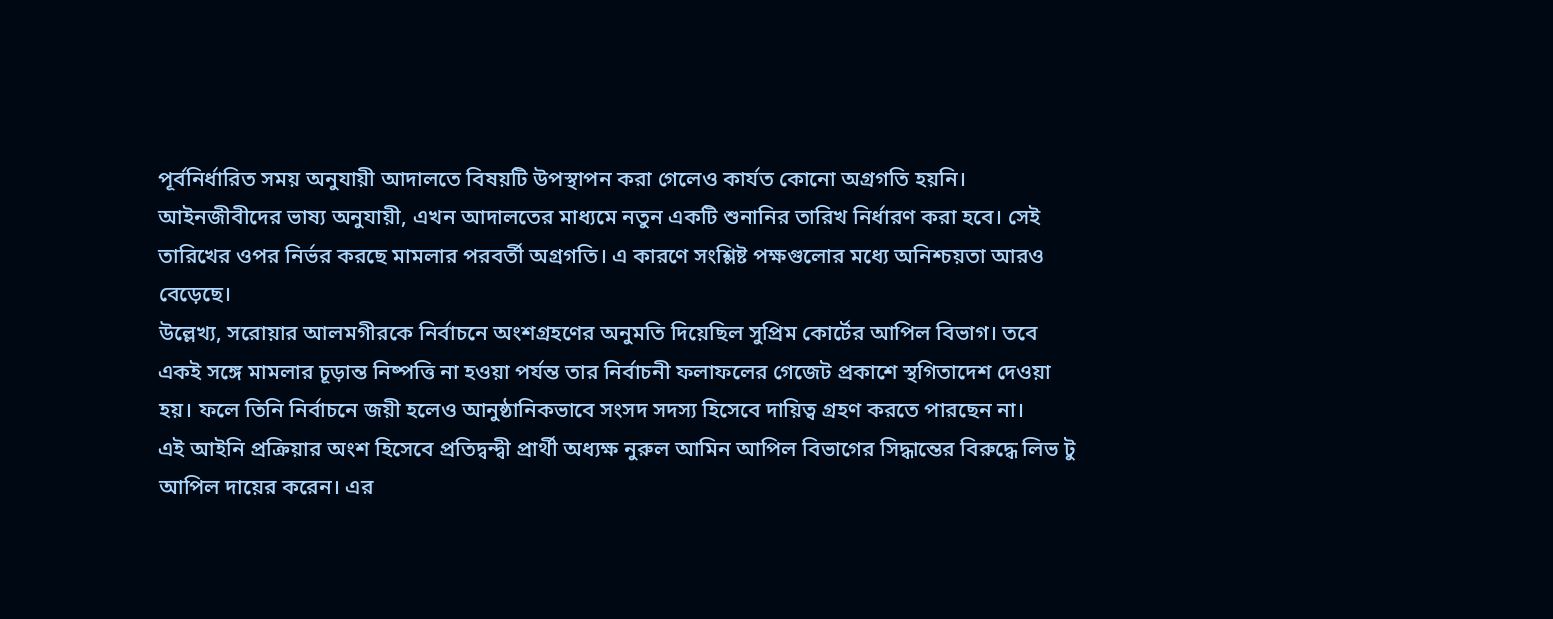পূর্বনির্ধারিত সময় অনুযায়ী আদালতে বিষয়টি উপস্থাপন করা গেলেও কার্যত কোনো অগ্রগতি হয়নি।
আইনজীবীদের ভাষ্য অনুযায়ী, এখন আদালতের মাধ্যমে নতুন একটি শুনানির তারিখ নির্ধারণ করা হবে। সেই তারিখের ওপর নির্ভর করছে মামলার পরবর্তী অগ্রগতি। এ কারণে সংশ্লিষ্ট পক্ষগুলোর মধ্যে অনিশ্চয়তা আরও বেড়েছে।
উল্লেখ্য, সরোয়ার আলমগীরকে নির্বাচনে অংশগ্রহণের অনুমতি দিয়েছিল সুপ্রিম কোর্টের আপিল বিভাগ। তবে একই সঙ্গে মামলার চূড়ান্ত নিষ্পত্তি না হওয়া পর্যন্ত তার নির্বাচনী ফলাফলের গেজেট প্রকাশে স্থগিতাদেশ দেওয়া হয়। ফলে তিনি নির্বাচনে জয়ী হলেও আনুষ্ঠানিকভাবে সংসদ সদস্য হিসেবে দায়িত্ব গ্রহণ করতে পারছেন না।
এই আইনি প্রক্রিয়ার অংশ হিসেবে প্রতিদ্বন্দ্বী প্রার্থী অধ্যক্ষ নুরুল আমিন আপিল বিভাগের সিদ্ধান্তের বিরুদ্ধে লিভ টু আপিল দায়ের করেন। এর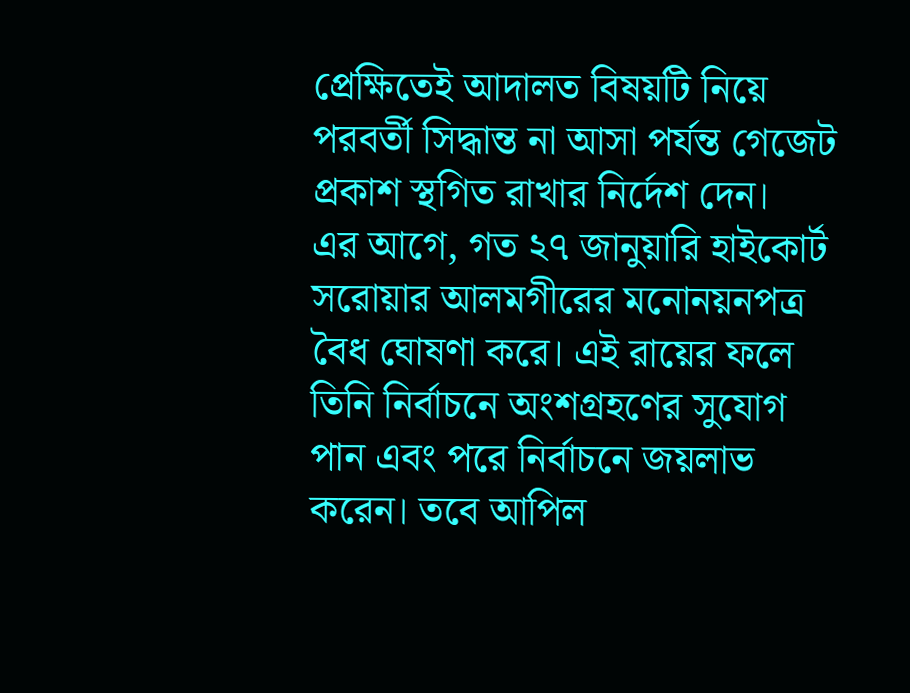প্রেক্ষিতেই আদালত বিষয়টি নিয়ে পরবর্তী সিদ্ধান্ত না আসা পর্যন্ত গেজেট প্রকাশ স্থগিত রাখার নির্দেশ দেন।
এর আগে, গত ২৭ জানুয়ারি হাইকোর্ট সরোয়ার আলমগীরের মনোনয়নপত্র বৈধ ঘোষণা করে। এই রায়ের ফলে তিনি নির্বাচনে অংশগ্রহণের সুযোগ পান এবং পরে নির্বাচনে জয়লাভ করেন। তবে আপিল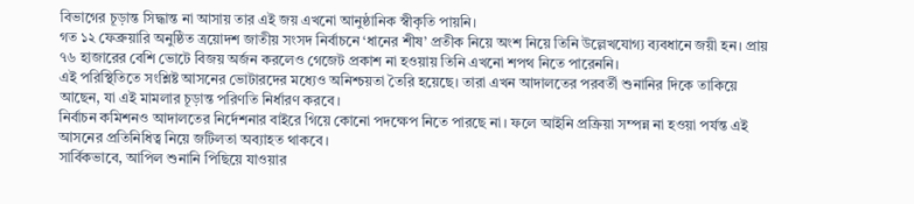বিভাগের চূড়ান্ত সিদ্ধান্ত না আসায় তার এই জয় এখনো আনুষ্ঠানিক স্বীকৃতি পায়নি।
গত ১২ ফেব্রুয়ারি অনুষ্ঠিত ত্রয়োদশ জাতীয় সংসদ নির্বাচনে ‘ধানের শীষ’ প্রতীক নিয়ে অংশ নিয়ে তিনি উল্লেখযোগ্য ব্যবধানে জয়ী হন। প্রায় ৭৬ হাজারের বেশি ভোটে বিজয় অর্জন করলেও গেজেট প্রকাশ না হওয়ায় তিনি এখনো শপথ নিতে পারেননি।
এই পরিস্থিতিতে সংশ্লিষ্ট আসনের ভোটারদের মধ্যেও অনিশ্চয়তা তৈরি হয়েছে। তারা এখন আদালতের পরবর্তী শুনানির দিকে তাকিয়ে আছেন, যা এই মামলার চূড়ান্ত পরিণতি নির্ধারণ করবে।
নির্বাচন কমিশনও আদালতের নির্দেশনার বাইরে গিয়ে কোনো পদক্ষেপ নিতে পারছে না। ফলে আইনি প্রক্রিয়া সম্পন্ন না হওয়া পর্যন্ত এই আসনের প্রতিনিধিত্ব নিয়ে জটিলতা অব্যাহত থাকবে।
সার্বিকভাবে, আপিল শুনানি পিছিয়ে যাওয়ার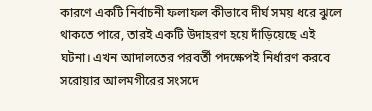কারণে একটি নির্বাচনী ফলাফল কীভাবে দীর্ঘ সময় ধরে ঝুলে থাকতে পারে, তারই একটি উদাহরণ হয়ে দাঁড়িয়েছে এই ঘটনা। এখন আদালতের পরবর্তী পদক্ষেপই নির্ধারণ করবে সরোয়ার আলমগীরের সংসদে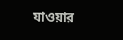যাওয়ার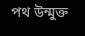পথ উন্মুক্ত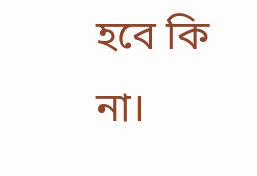হবে কি না।